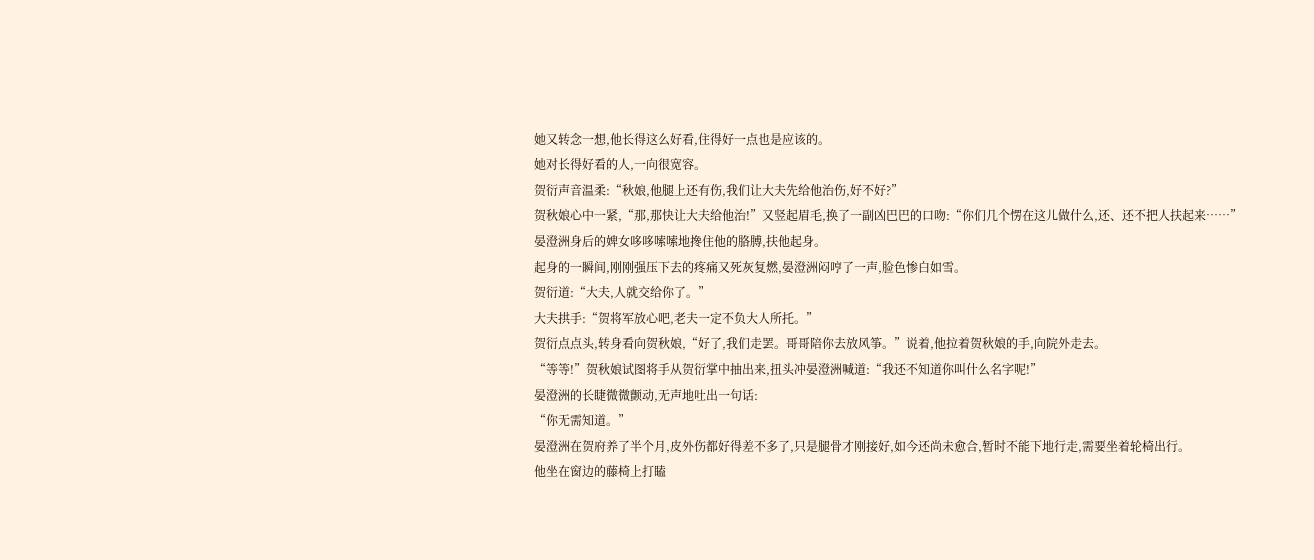她又转念一想,他长得这么好看,住得好一点也是应该的。
她对长得好看的人,一向很宽容。
贺衍声音温柔:“秋娘,他腿上还有伤,我们让大夫先给他治伤,好不好?”
贺秋娘心中一紧,“那,那快让大夫给他治!”又竖起眉毛,换了一副凶巴巴的口吻:“你们几个愣在这儿做什么,还、还不把人扶起来……”
晏澄洲身后的婢女哆哆嗦嗦地搀住他的胳膊,扶他起身。
起身的一瞬间,刚刚强压下去的疼痛又死灰复燃,晏澄洲闷哼了一声,脸色惨白如雪。
贺衍道:“大夫,人就交给你了。”
大夫拱手:“贺将军放心吧,老夫一定不负大人所托。”
贺衍点点头,转身看向贺秋娘,“好了,我们走罢。哥哥陪你去放风筝。”说着,他拉着贺秋娘的手,向院外走去。
“等等!”贺秋娘试图将手从贺衍掌中抽出来,扭头冲晏澄洲喊道:“我还不知道你叫什么名字呢!”
晏澄洲的长睫微微颤动,无声地吐出一句话:
“你无需知道。”
晏澄洲在贺府养了半个月,皮外伤都好得差不多了,只是腿骨才刚接好,如今还尚未愈合,暂时不能下地行走,需要坐着轮椅出行。
他坐在窗边的藤椅上打瞌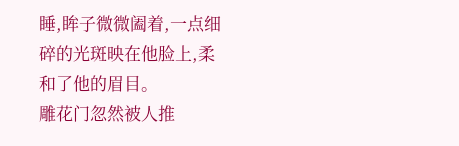睡,眸子微微阖着,一点细碎的光斑映在他脸上,柔和了他的眉目。
雕花门忽然被人推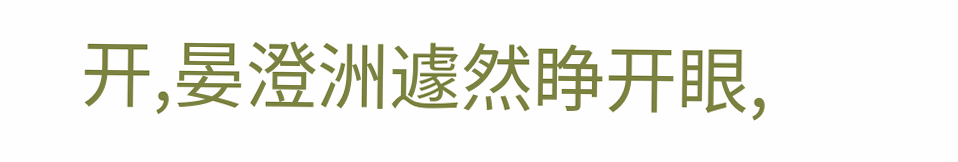开,晏澄洲遽然睁开眼,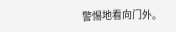警惕地看向门外。